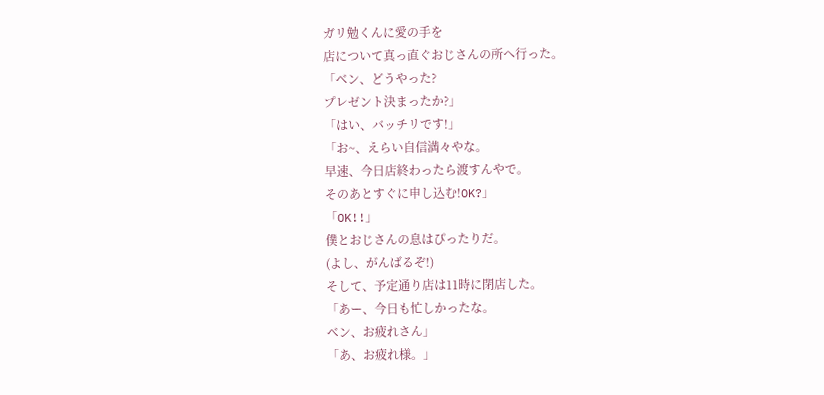ガリ勉くんに愛の手を
店について真っ直ぐおじさんの所へ行った。
「ベン、どうやった?
プレゼント決まったか?」
「はい、バッチリです!」
「お~、えらい自信満々やな。
早速、今日店終わったら渡すんやで。
そのあとすぐに申し込む!OK?」
「OK!!」
僕とおじさんの息はぴったりだ。
(よし、がんばるぞ!)
そして、予定通り店は11時に閉店した。
「あー、今日も忙しかったな。
ベン、お疲れさん」
「あ、お疲れ様。」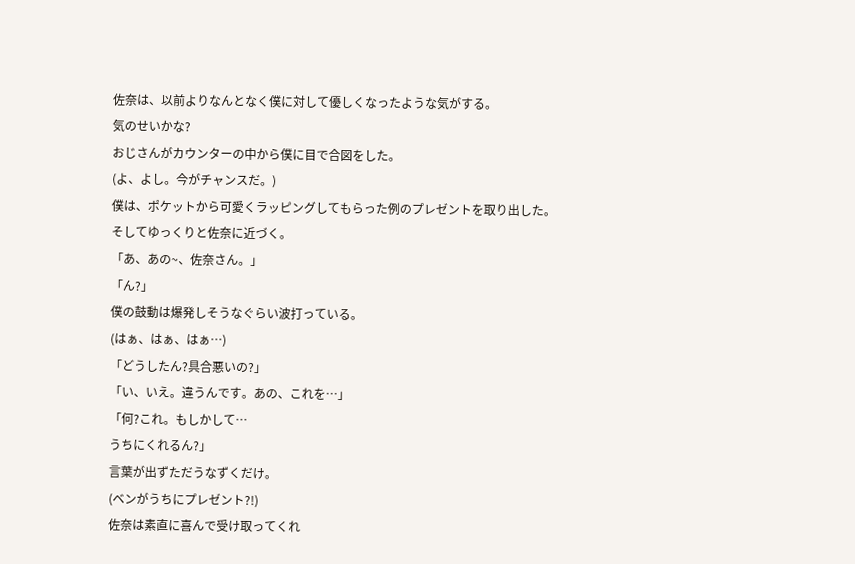佐奈は、以前よりなんとなく僕に対して優しくなったような気がする。
気のせいかな?
おじさんがカウンターの中から僕に目で合図をした。
(よ、よし。今がチャンスだ。)
僕は、ポケットから可愛くラッピングしてもらった例のプレゼントを取り出した。
そしてゆっくりと佐奈に近づく。
「あ、あの~、佐奈さん。」
「ん?」
僕の鼓動は爆発しそうなぐらい波打っている。
(はぁ、はぁ、はぁ…)
「どうしたん?具合悪いの?」
「い、いえ。違うんです。あの、これを…」
「何?これ。もしかして…
うちにくれるん?」
言葉が出ずただうなずくだけ。
(ベンがうちにプレゼント?!)
佐奈は素直に喜んで受け取ってくれ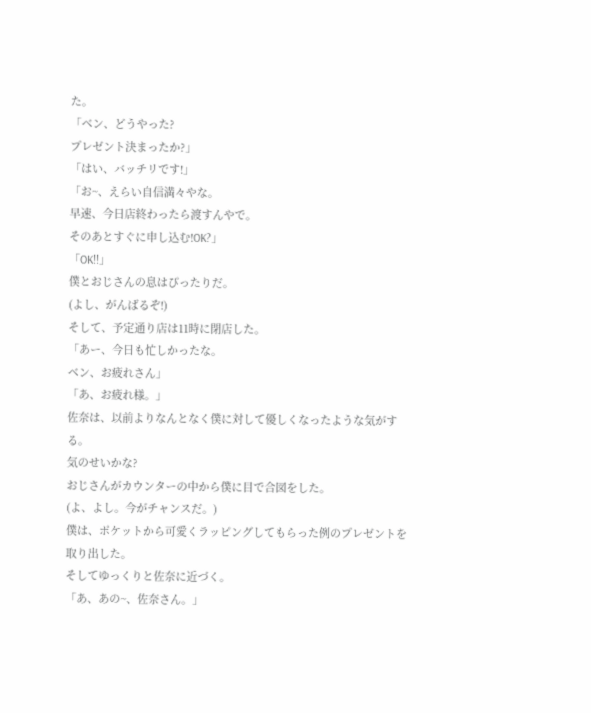た。
「ベン、どうやった?
プレゼント決まったか?」
「はい、バッチリです!」
「お~、えらい自信満々やな。
早速、今日店終わったら渡すんやで。
そのあとすぐに申し込む!OK?」
「OK!!」
僕とおじさんの息はぴったりだ。
(よし、がんばるぞ!)
そして、予定通り店は11時に閉店した。
「あー、今日も忙しかったな。
ベン、お疲れさん」
「あ、お疲れ様。」
佐奈は、以前よりなんとなく僕に対して優しくなったような気がする。
気のせいかな?
おじさんがカウンターの中から僕に目で合図をした。
(よ、よし。今がチャンスだ。)
僕は、ポケットから可愛くラッピングしてもらった例のプレゼントを取り出した。
そしてゆっくりと佐奈に近づく。
「あ、あの~、佐奈さん。」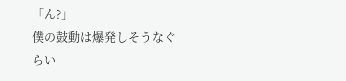「ん?」
僕の鼓動は爆発しそうなぐらい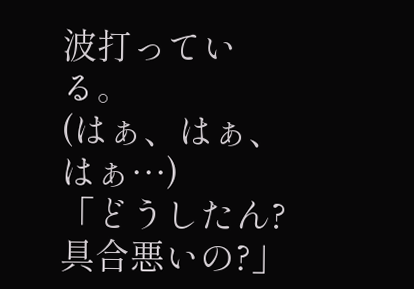波打っている。
(はぁ、はぁ、はぁ…)
「どうしたん?具合悪いの?」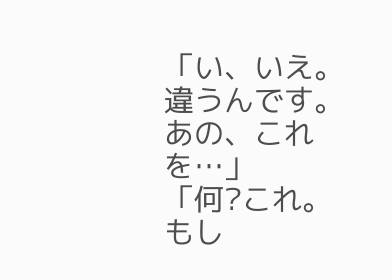「い、いえ。違うんです。あの、これを…」
「何?これ。もし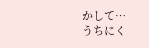かして…
うちにく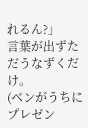れるん?」
言葉が出ずただうなずくだけ。
(ベンがうちにプレゼン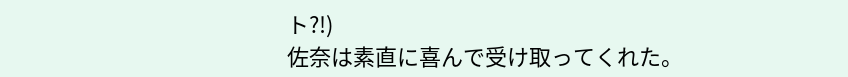ト?!)
佐奈は素直に喜んで受け取ってくれた。